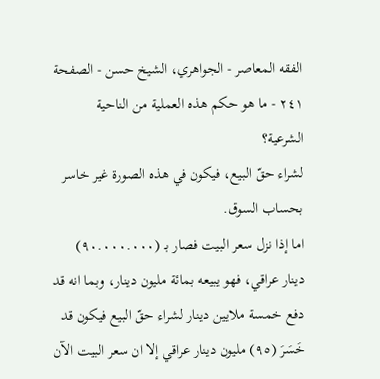الفقه المعاصر - الجواهري، الشيخ حسن - الصفحة ٢٤١ - ما هو حكم هذه العملية من الناحية الشرعية؟
لشراء حقّ البيع، فيكون في هذه الصورة غير خاسر بحساب السوق.
اما إذا نزل سعر البيت فصار بـ (٩٠.٠٠٠.٠٠٠) دينار عراقي، فهو يبيعه بمائة مليون دينار، وبما انه قد دفع خمسة ملايين دينار لشراء حقّ البيع فيكون قد خَسَرَ (٩٥) مليون دينار عراقي إلا ان سعر البيت الآن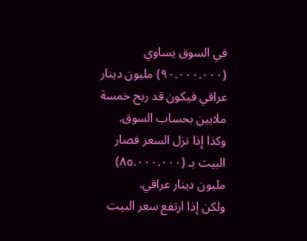في السوق يساوي (٩٠.٠٠٠.٠٠٠) مليون دينار عراقي فيكون قد ربح خمسة ملايين بحساب السوق.
وكذا إذا نزل السعر فصار البيت بـ (٨٥.٠٠٠.٠٠٠) مليون دينار عراقي.
ولكن إذا ارتفع سعر البيت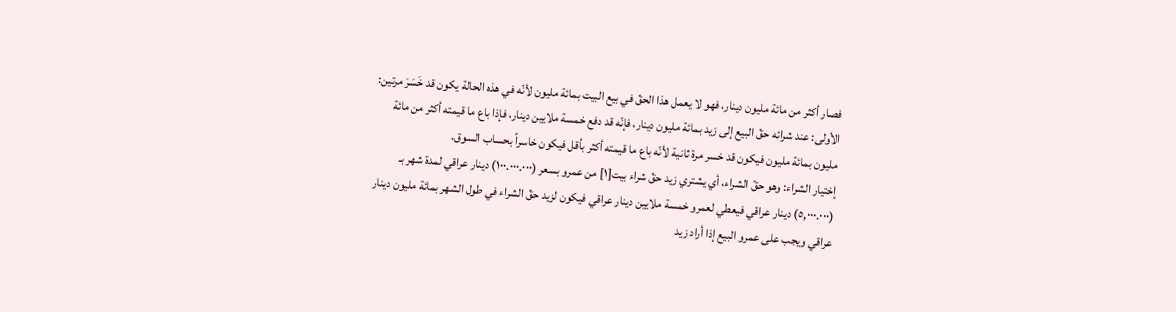فصار أكثر من مائة مليون دينار، فهو لا يعمل هذا الحقّ في بيع البيت بمائة مليون لأنّه في هذه الحالة يكون قد خَسَرَ مرتين: الأولى: عند شرائه حقّ البيع إلى زيد بمائة مليون دينار، فإنّه قد دفع خمسة ملايين دينار، فإذا باع ما قيمته أكثر من مائة مليون بمائة مليون فيكون قد خسر مرة ثانية لأنّه باع ما قيمته أكثر بأقل فيكون خاسراً بحساب السوق.
إختيار الشراء: وهو حقّ الشراء، أي يشتري زيد حقّ شراء بيت[١] من عمرو بسعر (١٠٠.٠٠٠.٠٠٠) دينار عراقي لمدة شهر بـ (٥,٠٠٠.٠٠٠) دينار عراقي فيعطي لعمرو خمسة ملايين دينار عراقي فيكون لزيد حقّ الشراء في طول الشهر بمائة مليون دينار عراقي ويجب على عمرو البيع إذا أراد زيد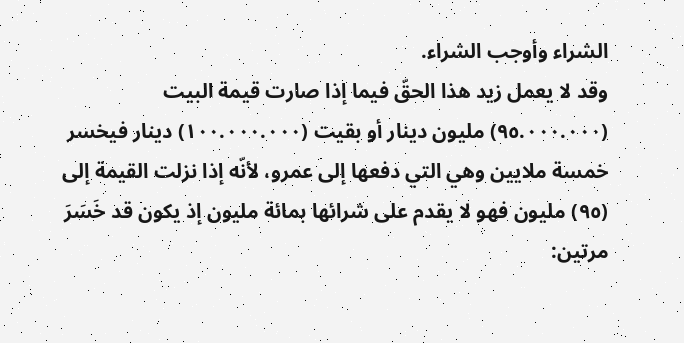الشراء وأوجب الشراء.
وقد لا يعمل زيد هذا الحقّ فيما إذا صارت قيمة البيت (٩٥.٠٠٠.٠٠٠) مليون دينار أو بقيت (١٠٠.٠٠٠.٠٠٠) دينار فيخسر خمسة ملايين وهي التي دفعها إلى عمرو، لأنّه إذا نزلت القيمة إلى (٩٥) مليون فهو لا يقدم على شرائها بمائة مليون إذ يكون قد خَسَرَ مرتين: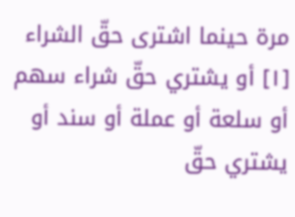مرة حينما اشترى حقّ الشراء
[١] أو يشتري حقّ شراء سهم أو سلعة أو عملة أو سند أو يشتري حقّ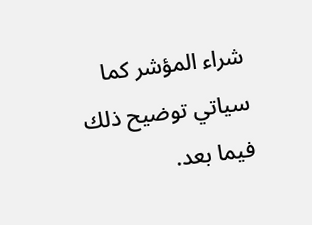شراء المؤشر كما سياتي توضيح ذلك فيما بعد.